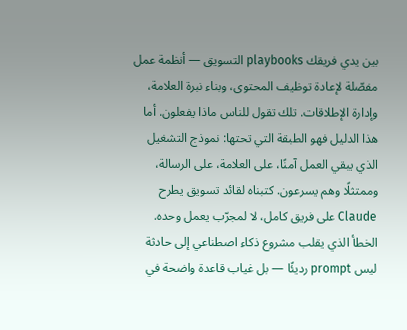بين يدي فريقك playbooks التسويق — أنظمة عمل مفصّلة لإعادة توظيف المحتوى، وبناء نبرة العلامة، وإدارة الإطلاقات. تلك تقول للناس ماذا يفعلون. أما هذا الدليل فهو الطبقة التي تحتها: نموذج التشغيل الذي يبقي العمل آمنًا، على العلامة، على الرسالة، وممتثلًا وهم يسرعون. كتبناه لقائد تسويق يطرح Claude على فريق كامل، لا لمجرّب يعمل وحده.
الخطأ الذي يقلب مشروع ذكاء اصطناعي إلى حادثة ليس prompt رديئًا — بل غياب قاعدة واضحة في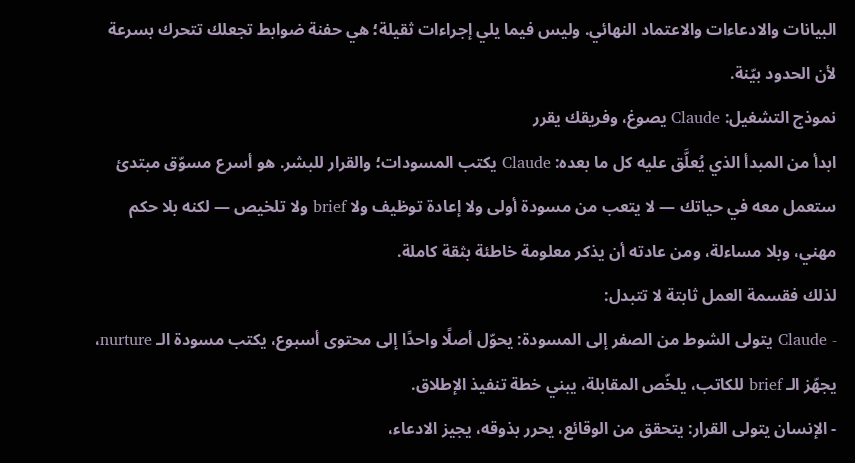البيانات والادعاءات والاعتماد النهائي. وليس فيما يلي إجراءات ثقيلة؛ هي حفنة ضوابط تجعلك تتحرك بسرعة لأن الحدود بيّنة.
نموذج التشغيل: Claude يصوغ، وفريقك يقرر
ابدأ من المبدأ الذي يُعلَّق عليه كل ما بعده: Claude يكتب المسودات؛ والقرار للبشر. هو أسرع مسوّق مبتدئ ستعمل معه في حياتك — لا يتعب من مسودة أولى ولا إعادة توظيف ولا brief ولا تلخيص — لكنه بلا حكم مهني، وبلا مساءلة، ومن عادته أن يذكر معلومة خاطئة بثقة كاملة.
لذلك فقسمة العمل ثابتة لا تتبدل:
- Claude يتولى الشوط من الصفر إلى المسودة: يحوّل أصلًا واحدًا إلى محتوى أسبوع، يكتب مسودة الـ nurture، يجهّز الـ brief للكاتب، يلخّص المقابلة، يبني خطة تنفيذ الإطلاق.
- الإنسان يتولى القرار: يتحقق من الوقائع، يحرر بذوقه، يجيز الادعاء،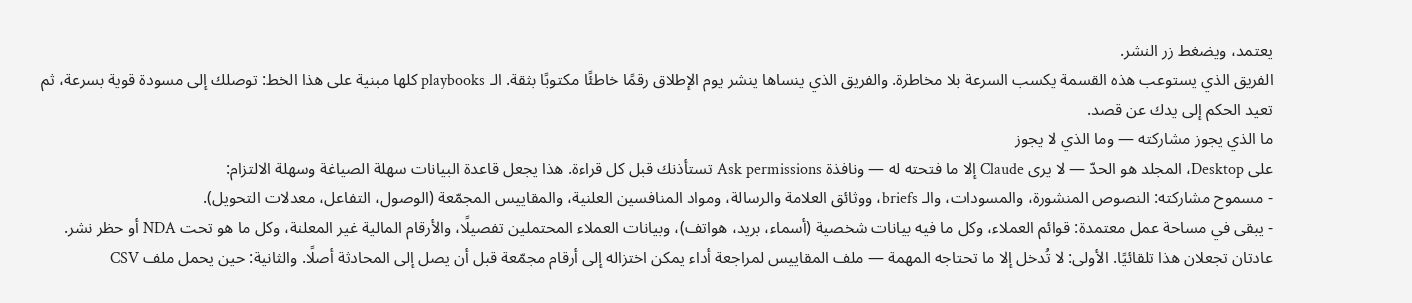يعتمد، ويضغط زر النشر.
الفريق الذي يستوعب هذه القسمة يكسب السرعة بلا مخاطرة. والفريق الذي ينساها ينشر يوم الإطلاق رقمًا خاطئًا مكتوبًا بثقة. الـ playbooks كلها مبنية على هذا الخط: توصلك إلى مسودة قوية بسرعة، ثم تعيد الحكم إلى يدك عن قصد.
ما الذي يجوز مشاركته — وما الذي لا يجوز
على Desktop، المجلد هو الحدّ — لا يرى Claude إلا ما فتحته له — ونافذة Ask permissions تستأذنك قبل كل قراءة. هذا يجعل قاعدة البيانات سهلة الصياغة وسهلة الالتزام:
- مسموح مشاركته: النصوص المنشورة، والمسودات، والـ briefs، ووثائق العلامة والرسالة، ومواد المنافسين العلنية، والمقاييس المجمّعة (الوصول، التفاعل، معدلات التحويل).
- يبقى في مساحة عمل معتمدة: قوائم العملاء، وكل ما فيه بيانات شخصية (أسماء، بريد، هواتف)، وبيانات العملاء المحتملين تفصيلًا، والأرقام المالية غير المعلنة، وكل ما هو تحت NDA أو حظر نشر.
عادتان تجعلان هذا تلقائيًا. الأولى: لا تُدخل إلا ما تحتاجه المهمة — ملف المقاييس لمراجعة أداء يمكن اختزاله إلى أرقام مجمّعة قبل أن يصل إلى المحادثة أصلًا. والثانية: حين يحمل ملف CSV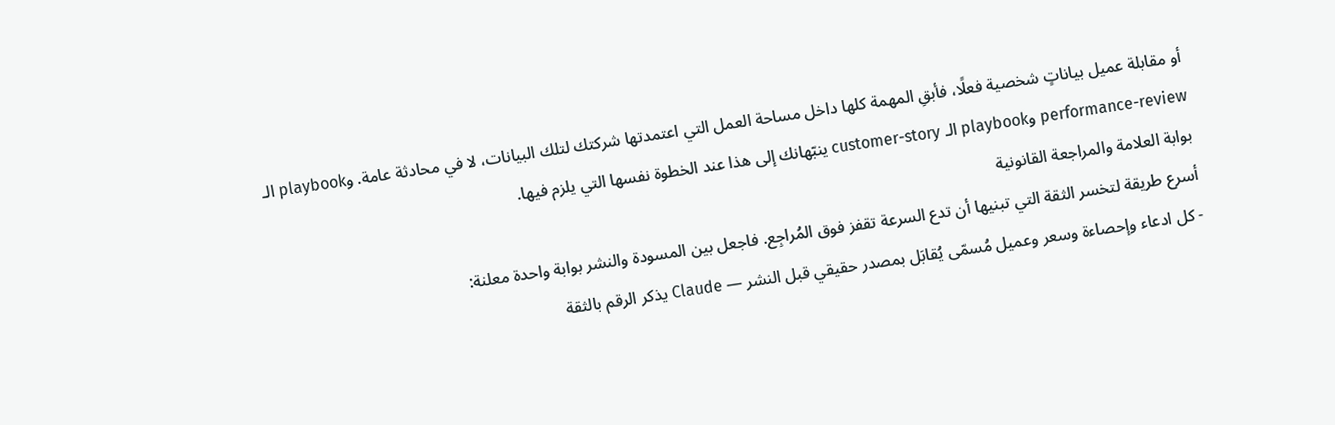أو مقابلة عميل بياناتٍ شخصية فعلًا، فأبقِ المهمة كلها داخل مساحة العمل التي اعتمدتها شركتك لتلك البيانات، لا في محادثة عامة. وplaybook الـ performance-review وplaybook الـ customer-story ينبّهانك إلى هذا عند الخطوة نفسها التي يلزم فيها.
بوابة العلامة والمراجعة القانونية
أسرع طريقة لتخسر الثقة التي تبنيها أن تدع السرعة تقفز فوق المُراجِع. فاجعل بين المسودة والنشر بوابة واحدة معلنة:
- كل ادعاء وإحصاءة وسعر وعميل مُسمّى يُقابَل بمصدر حقيقي قبل النشر — Claude يذكر الرقم بالثقة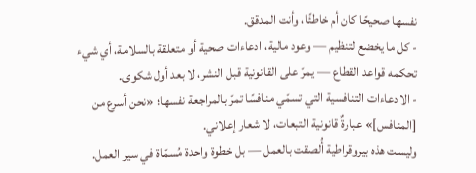نفسها صحيحًا كان أم خاطئًا، وأنت المدقق.
- كل ما يخضع لتنظيم — وعود مالية، ادعاءات صحية أو متعلقة بالسلامة، أي شيء تحكمه قواعد القطاع — يمرّ على القانونية قبل النشر، لا بعد أول شكوى.
- الادعاءات التنافسية التي تسمّي منافسًا تمرّ بالمراجعة نفسها؛ «نحن أسرع من [المنافس]» عبارةٌ قانونية التبعات، لا شعار إعلاني.
وليست هذه بيروقراطية أُلصقت بالعمل — بل خطوة واحدة مُسمّاة في سير العمل.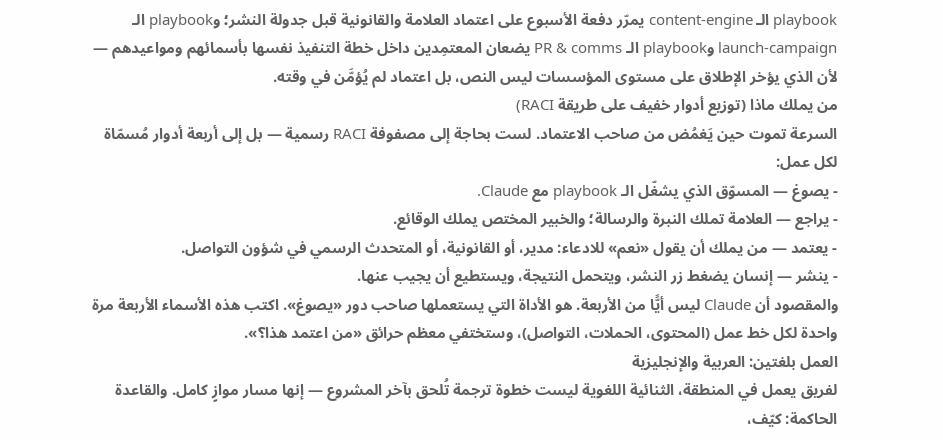playbook الـ content-engine يمرّر دفعة الأسبوع على اعتماد العلامة والقانونية قبل جدولة النشر؛ وplaybook الـ launch-campaign وplaybook الـ PR & comms يضعان المعتمِدين داخل خطة التنفيذ نفسها بأسمائهم ومواعيدهم — لأن الذي يؤخر الإطلاق على مستوى المؤسسات ليس النص، بل اعتماد لم يُؤمَّن في وقته.
من يملك ماذا (توزيع أدوار خفيف على طريقة RACI)
السرعة تموت حين يَغمُض من صاحب الاعتماد. لست بحاجة إلى مصفوفة RACI رسمية — بل إلى أربعة أدوار مُسمّاة لكل عمل:
- يصوغ — المسوّق الذي يشغّل الـ playbook مع Claude.
- يراجع — العلامة تملك النبرة والرسالة؛ والخبير المختص يملك الوقائع.
- يعتمد — من يملك أن يقول «نعم» للادعاء: مدير، أو القانونية، أو المتحدث الرسمي في شؤون التواصل.
- ينشر — إنسان يضغط زر النشر، ويتحمل النتيجة، ويستطيع أن يجيب عنها.
والمقصود أن Claude ليس أيًّا من الأربعة. هو الأداة التي يستعملها صاحب دور «يصوغ». اكتب هذه الأسماء الأربعة مرة واحدة لكل خط عمل (المحتوى، الحملات، التواصل)، وستختفي معظم حرائق «من اعتمد هذا؟».
العمل بلغتين: العربية والإنجليزية
لفريق يعمل في المنطقة، الثنائية اللغوية ليست خطوة ترجمة تُلحق بآخر المشروع — إنها مسار موازٍ كامل. والقاعدة الحاكمة: كيّف،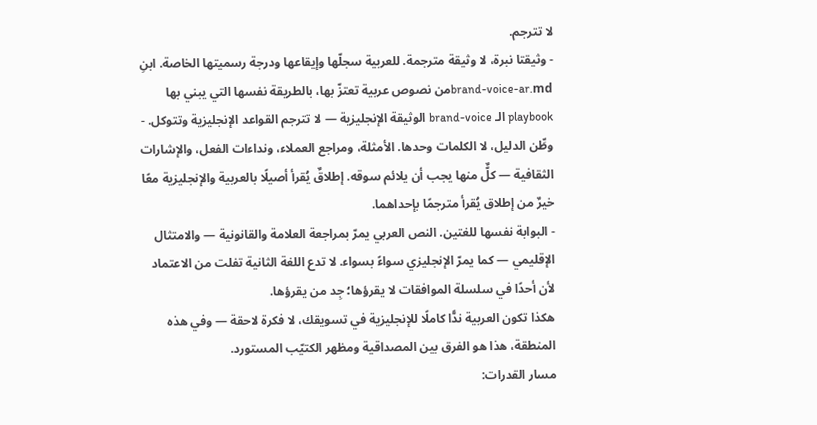لا تترجم.
- وثيقتا نبرة، لا وثيقة مترجمة. للعربية سجلّها وإيقاعها ودرجة رسميتها الخاصة. ابنِ
brand-voice-ar.mdمن نصوص عربية تعتزّ بها، بالطريقة نفسها التي يبني بها playbook الـ brand-voice الوثيقة الإنجليزية — لا تترجم القواعد الإنجليزية وتتوكل. - وطِّن الدليل، لا الكلمات وحدها. الأمثلة، ومراجع العملاء، ونداءات الفعل، والإشارات الثقافية — كلٌّ منها يجب أن يلائم سوقه. إطلاقٌ يُقرأ أصيلًا بالعربية والإنجليزية معًا خيرٌ من إطلاق يُقرأ مترجمًا بإحداهما.
- البوابة نفسها للغتين. النص العربي يمرّ بمراجعة العلامة والقانونية — والامتثال الإقليمي — كما يمرّ الإنجليزي سواءً بسواء. لا تدع اللغة الثانية تفلت من الاعتماد لأن أحدًا في سلسلة الموافقات لا يقرؤها؛ جِد من يقرؤها.
هكذا تكون العربية ندًّا كاملًا للإنجليزية في تسويقك، لا فكرة لاحقة — وفي هذه المنطقة، هذا هو الفرق بين المصداقية ومظهر الكتيّب المستورد.
مسار القدرات: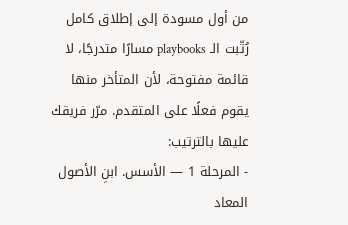من أول مسودة إلى إطلاق كامل
رُتّبت الـ playbooks مسارًا متدرجًا، لا قائمة مفتوحة، لأن المتأخر منها يقوم فعلًا على المتقدم. مرّر فريقك عليها بالترتيب:
- المرحلة 1 — الأسس. ابنِ الأصول المعاد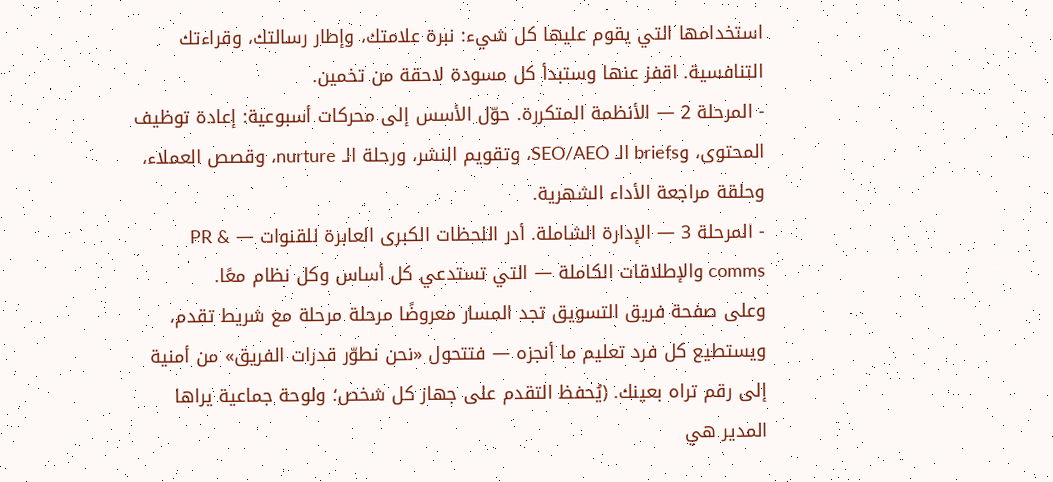استخدامها التي يقوم عليها كل شيء: نبرة علامتك، وإطار رسالتك، وقراءتك التنافسية. اقفز عنها وستبدأ كل مسودة لاحقة من تخمين.
- المرحلة 2 — الأنظمة المتكررة. حوّل الأسس إلى محركات أسبوعية: إعادة توظيف المحتوى، وbriefs الـ SEO/AEO، وتقويم النشر، ورحلة الـ nurture، وقصص العملاء، وحلقة مراجعة الأداء الشهرية.
- المرحلة 3 — الإدارة الشاملة. أدر اللحظات الكبرى العابرة للقنوات — PR & comms والإطلاقات الكاملة — التي تستدعي كل أساس وكل نظام معًا.
وعلى صفحة فريق التسويق تجد المسار معروضًا مرحلة مرحلة مع شريط تقدم، ويستطيع كل فرد تعليم ما أنجزه — فتتحول «نحن نطوّر قدرات الفريق» من أمنية إلى رقم تراه بعينك. (يُحفظ التقدم على جهاز كل شخص؛ ولوحة جماعية يراها المدير هي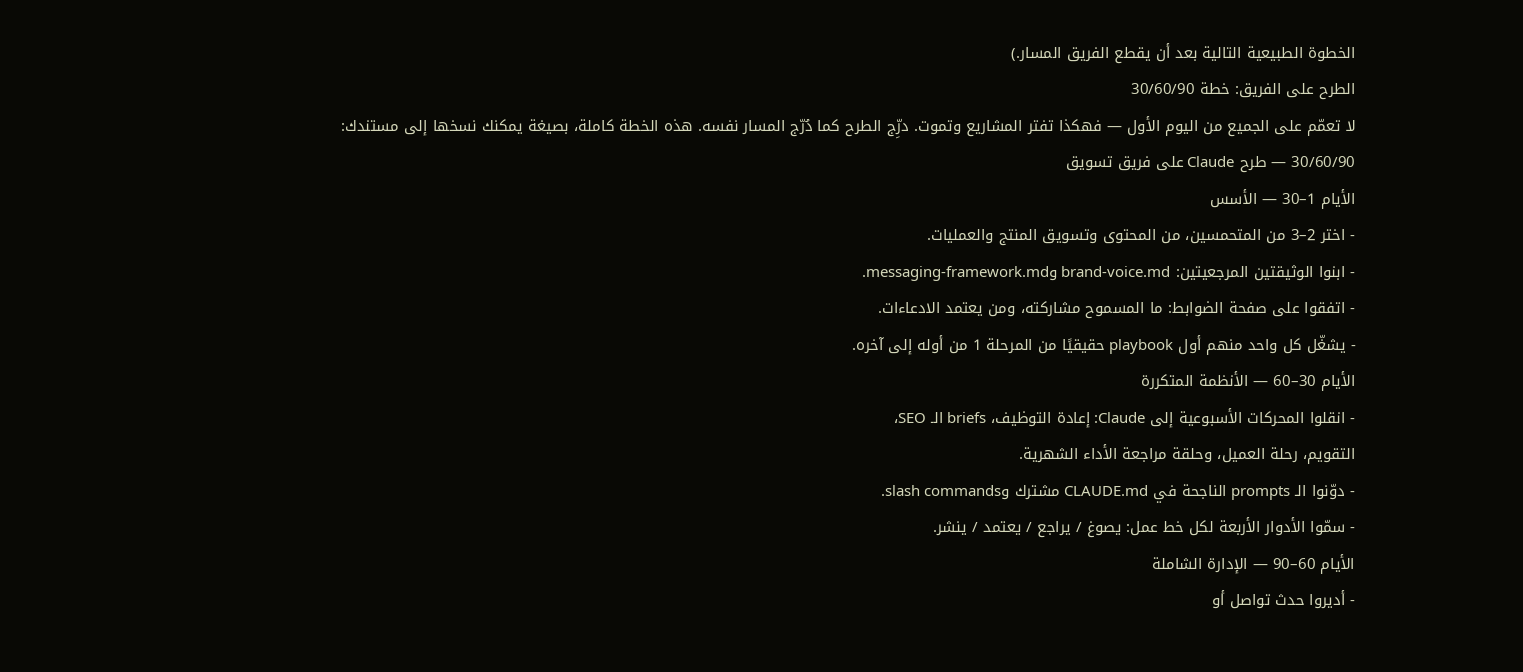الخطوة الطبيعية التالية بعد أن يقطع الفريق المسار.)
الطرح على الفريق: خطة 30/60/90
لا تعمّم على الجميع من اليوم الأول — فهكذا تفتر المشاريع وتموت. درِّج الطرح كما دُرّج المسار نفسه. هذه الخطة كاملة، بصيغة يمكنك نسخها إلى مستندك:
30/60/90 — طرح Claude على فريق تسويق
الأيام 1–30 — الأسس
- اختر 2–3 من المتحمسين، من المحتوى وتسويق المنتج والعمليات.
- ابنوا الوثيقتين المرجعيتين: brand-voice.md وmessaging-framework.md.
- اتفقوا على صفحة الضوابط: ما المسموح مشاركته، ومن يعتمد الادعاءات.
- يشغّل كل واحد منهم أول playbook حقيقيًا من المرحلة 1 من أوله إلى آخره.
الأيام 30–60 — الأنظمة المتكررة
- انقلوا المحركات الأسبوعية إلى Claude: إعادة التوظيف، briefs الـ SEO،
التقويم، رحلة العميل، وحلقة مراجعة الأداء الشهرية.
- دوّنوا الـ prompts الناجحة في CLAUDE.md مشترك وslash commands.
- سمّوا الأدوار الأربعة لكل خط عمل: يصوغ / يراجع / يعتمد / ينشر.
الأيام 60–90 — الإدارة الشاملة
- أديروا حدث تواصل أو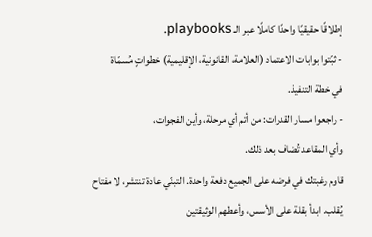إطلاقًا حقيقيًا واحدًا كاملًا عبر الـ playbooks.
- ثبّتوا بوابات الاعتماد (العلامة، القانونية، الإقليمية) خطواتٍ مُسمّاة
في خطة التنفيذ.
- راجعوا مسار القدرات: من أتم أي مرحلة، وأين الفجوات،
وأي المقاعد تُضاف بعد ذلك.
قاوم رغبتك في فرضه على الجميع دفعة واحدة. التبنّي عادة تنتشر، لا مفتاح يُقلب. ابدأ بقلة على الأسس، وأعطهم الوثيقتين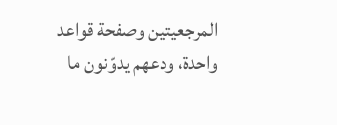المرجعيتين وصفحة قواعد واحدة، ودعهم يدوّنون ما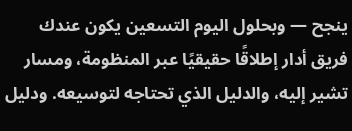ينجح — وبحلول اليوم التسعين يكون عندك فريق أدار إطلاقًا حقيقيًا عبر المنظومة، ومسار تشير إليه، والدليل الذي تحتاجه لتوسيعه. ودليل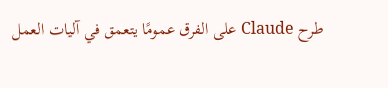طرح Claude على الفرق عمومًا يتعمق في آليات العمل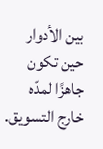بين الأدوار حين تكون جاهزًا لمدّه خارج التسويق.